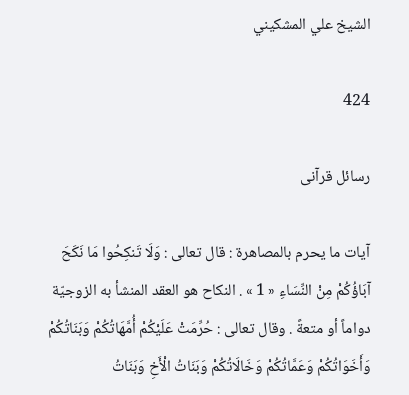الشيخ علي المشكيني

424

رسائل قرآنى

آيات ما يحرم بالمصاهرة : قال تعالى : وَلَا تَنكِحُوا مَا نَكَحَ آبَاؤُكُمْ مِنْ النِّسَاءِ « 1 » . النكاح هو العقد المنشأ به الزوجيّة دواماً أو متعةً . وقال تعالى : حُرِّمَتْ عَلَيْكُمْ أُمَّهَاتُكُمْ وَبَنَاتُكُمْ وَأَخَوَاتُكُمْ وَعَمَّاتُكُمْ وَخَالَاتُكُمْ وَبَنَاتُ الْأَخِ وَبَنَاتُ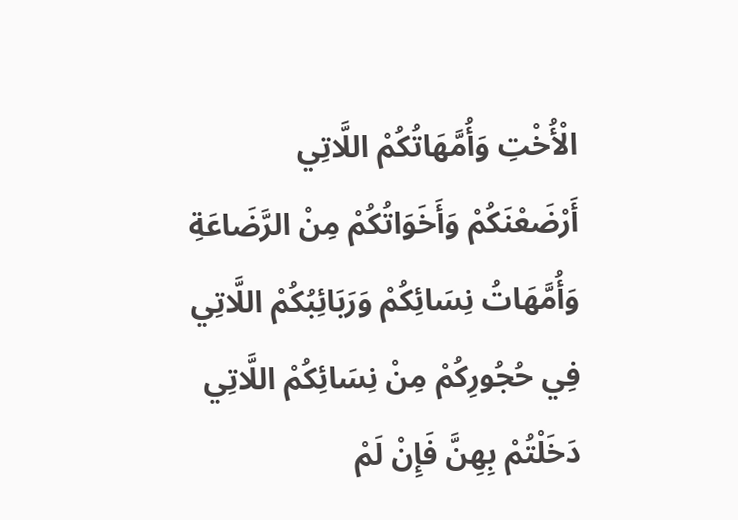الْأُخْتِ وَأُمَّهَاتُكُمْ اللَّاتِي أَرْضَعْنَكُمْ وَأَخَوَاتُكُمْ مِنْ الرَّضَاعَةِ وَأُمَّهَاتُ نِسَائِكُمْ وَرَبَائِبُكُمْ اللَّاتِي فِي حُجُورِكُمْ مِنْ نِسَائِكُمْ اللَّاتِي دَخَلْتُمْ بِهِنَّ فَإِنْ لَمْ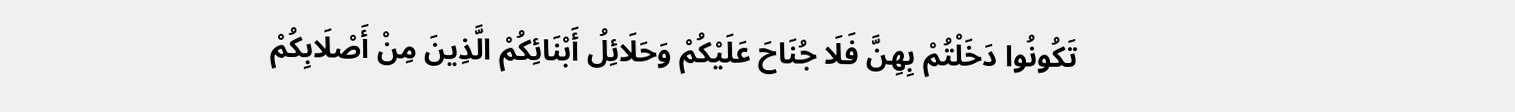تَكُونُوا دَخَلْتُمْ بِهِنَّ فَلَا جُنَاحَ عَلَيْكُمْ وَحَلَائِلُ أَبْنَائِكُمْ الَّذِينَ مِنْ أَصْلَابِكُمْ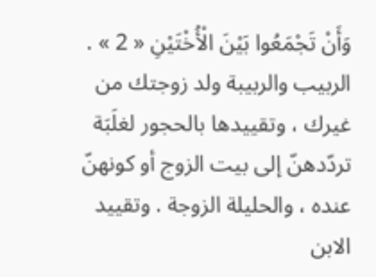وَأَنْ تَجْمَعُوا بَيْنَ الْأُخْتَيْنِ « 2 » . الربيب والربيبة ولد زوجتك من غيرك ، وتقييدها بالحجور لغلَبَة تردّدهنّ إلى بيت الزوج أو كونهنّ عنده ، والحليلة الزوجة . وتقييد الابن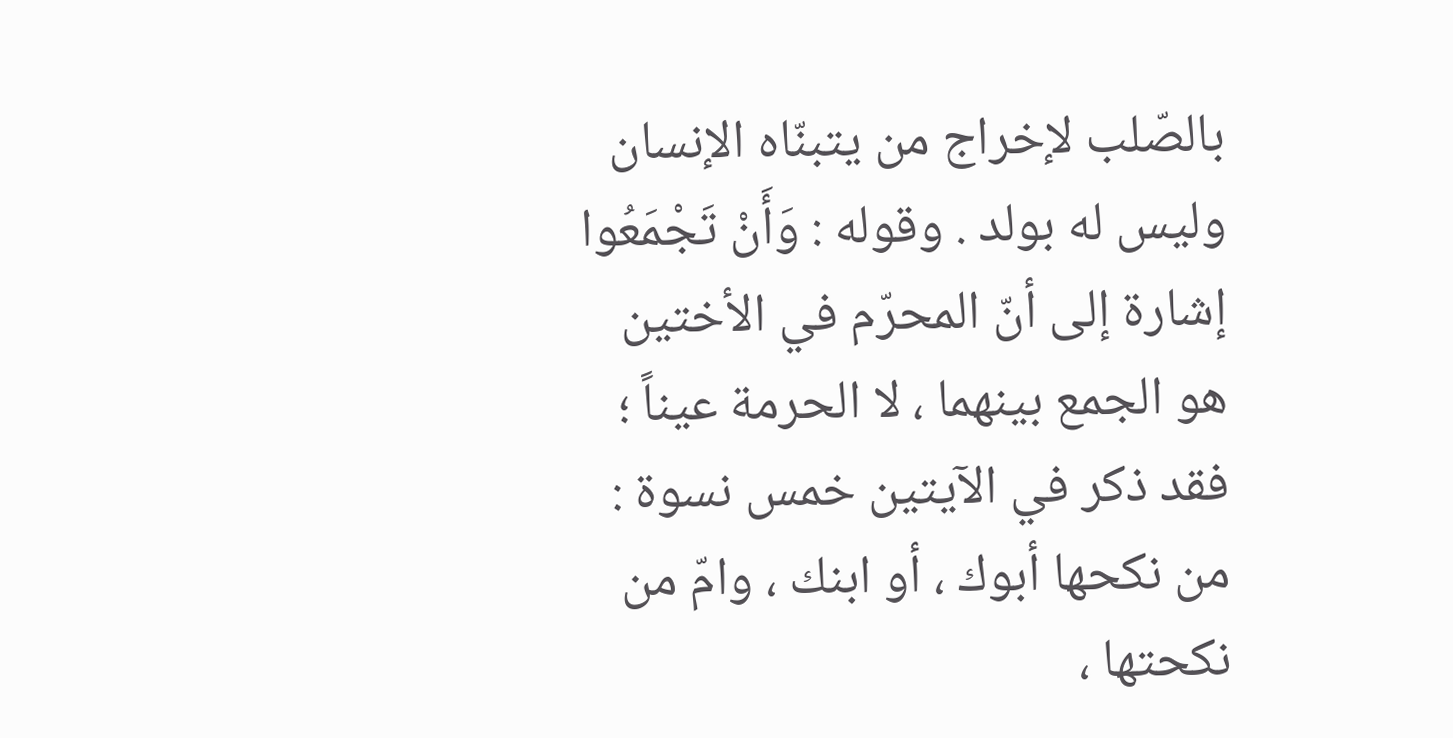بالصّلب لإخراج من يتبنّاه الإنسان وليس له بولد . وقوله : وَأَنْ تَجْمَعُوا إشارة إلى أنّ المحرّم في الأختين هو الجمع بينهما ، لا الحرمة عيناً ؛ فقد ذكر في الآيتين خمس نسوة : من نكحها أبوك ، أو ابنك ، وامّ من نكحتها ،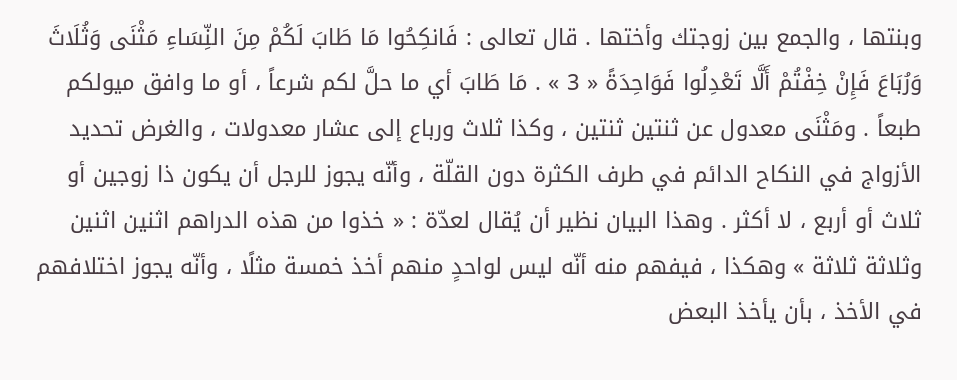وبنتها ، والجمع بين زوجتك وأختها . قال تعالى : فَانكِحُوا مَا طَابَ لَكُمْ مِنَ النِّسَاءِ مَثْنَى وَثُلَاثَ وَرُبَاعَ فَإِنْ خِفْتُمْ أَلَّا تَعْدِلُوا فَوَاحِدَةً « 3 » . مَا طَابَ أي ما حلَّ لكم شرعاً ، أو ما وافق ميولكم طبعاً . ومَثْنَى معدول عن ثنتين ثنتين ، وكذا ثلاث ورباع إلى عشار معدولات ، والغرض تحديد الأزواج في النكاح الدائم في طرف الكثرة دون القلّة ، وأنّه يجوز للرجل أن يكون ذا زوجين أو ثلاث أو أربع ، لا أكثر . وهذا البيان نظير أن يُقال لعدّة : « خذوا من هذه الدراهم اثنين اثنين وثلاثة ثلاثة » وهكذا ، فيفهم منه أنّه ليس لواحدٍ منهم أخذ خمسة مثلًا ، وأنّه يجوز اختلافهم في الأخذ ، بأن يأخذ البعض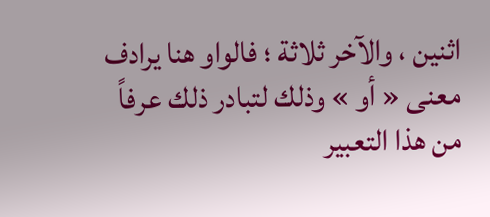اثنين ، والآخر ثلاثة ؛ فالواو هنا يرادف معنى « أو » وذلك لتبادر ذلك عرفاً من هذا التعبير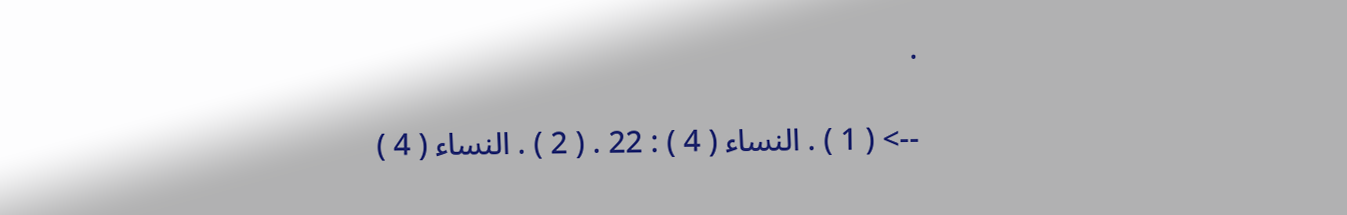.

--> ( 1 ) . النساء ( 4 ) : 22 . ( 2 ) . النساء ( 4 )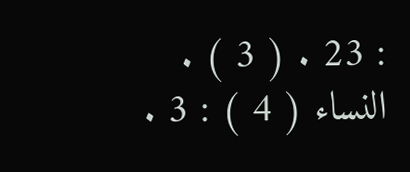: 23 . ( 3 ) . النساء ( 4 ) : 3 .